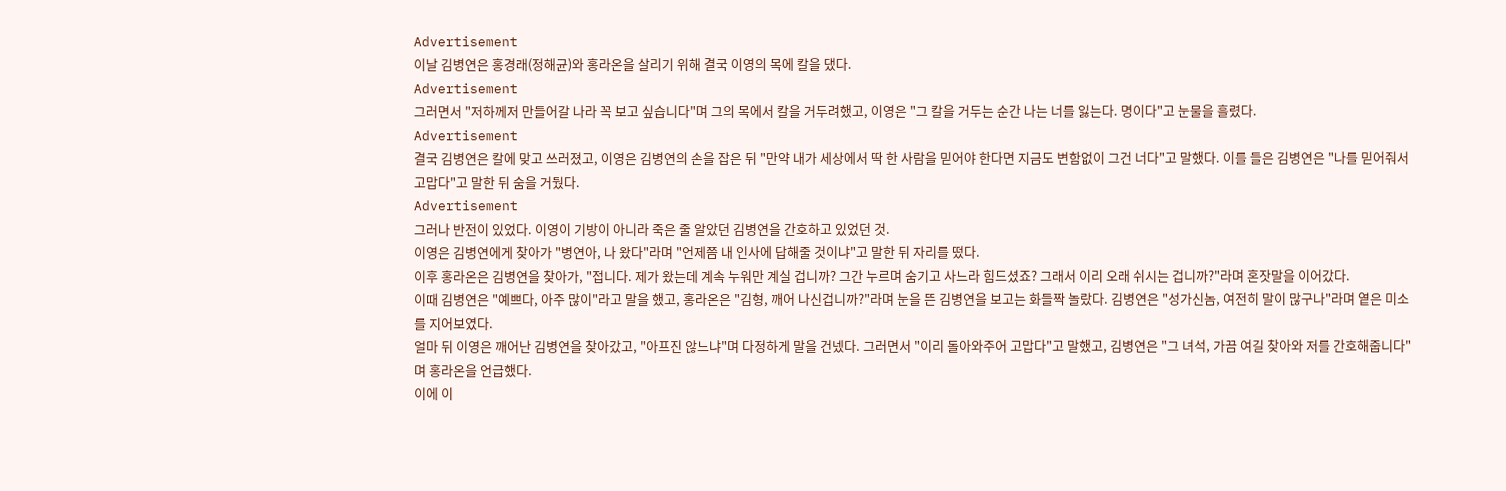Advertisement
이날 김병연은 홍경래(정해균)와 홍라온을 살리기 위해 결국 이영의 목에 칼을 댔다.
Advertisement
그러면서 "저하께저 만들어갈 나라 꼭 보고 싶습니다"며 그의 목에서 칼을 거두려했고, 이영은 "그 칼을 거두는 순간 나는 너를 잃는다. 명이다"고 눈물을 흘렸다.
Advertisement
결국 김병연은 칼에 맞고 쓰러졌고, 이영은 김병연의 손을 잡은 뒤 "만약 내가 세상에서 딱 한 사람을 믿어야 한다면 지금도 변함없이 그건 너다"고 말했다. 이를 들은 김병연은 "나를 믿어줘서 고맙다"고 말한 뒤 숨을 거뒀다.
Advertisement
그러나 반전이 있었다. 이영이 기방이 아니라 죽은 줄 알았던 김병연을 간호하고 있었던 것.
이영은 김병연에게 찾아가 "병연아, 나 왔다"라며 "언제쯤 내 인사에 답해줄 것이냐"고 말한 뒤 자리를 떴다.
이후 홍라온은 김병연을 찾아가, "접니다. 제가 왔는데 계속 누워만 계실 겁니까? 그간 누르며 숨기고 사느라 힘드셨죠? 그래서 이리 오래 쉬시는 겁니까?"라며 혼잣말을 이어갔다.
이때 김병연은 "예쁘다, 아주 많이"라고 말을 했고, 홍라온은 "김형, 깨어 나신겁니까?"라며 눈을 뜬 김병연을 보고는 화들짝 놀랐다. 김병연은 "성가신놈, 여전히 말이 많구나"라며 옅은 미소를 지어보였다.
얼마 뒤 이영은 깨어난 김병연을 찾아갔고, "아프진 않느냐"며 다정하게 말을 건넸다. 그러면서 "이리 돌아와주어 고맙다"고 말했고, 김병연은 "그 녀석, 가끔 여길 찾아와 저를 간호해줍니다"며 홍라온을 언급했다.
이에 이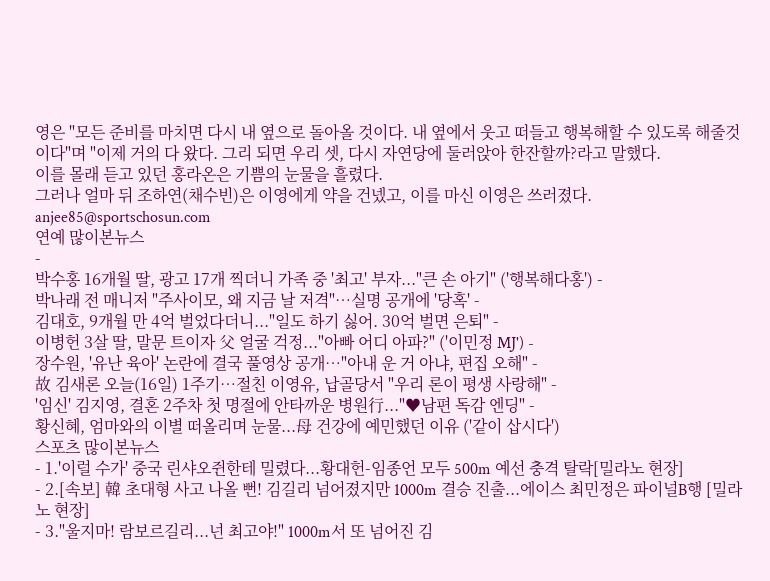영은 "모든 준비를 마치면 다시 내 옆으로 돌아올 것이다. 내 옆에서 웃고 떠들고 행복해할 수 있도록 해줄것이다"며 "이제 거의 다 왔다. 그리 되면 우리 셋, 다시 자연당에 둘러앉아 한잔할까?라고 말했다.
이를 몰래 듣고 있던 홍라온은 기쁨의 눈물을 흘렸다.
그러나 얼마 뒤 조하연(채수빈)은 이영에게 약을 건넸고, 이를 마신 이영은 쓰러졌다.
anjee85@sportschosun.com
연예 많이본뉴스
-
박수홍 16개월 딸, 광고 17개 찍더니 가족 중 '최고' 부자..."큰 손 아기" ('행복해다홍') -
박나래 전 매니저 "주사이모, 왜 지금 날 저격"…실명 공개에 '당혹' -
김대호, 9개월 만 4억 벌었다더니..."일도 하기 싫어. 30억 벌면 은퇴" -
이병헌 3살 딸, 말문 트이자 父 얼굴 걱정..."아빠 어디 아파?" ('이민정 MJ') -
장수원, '유난 육아' 논란에 결국 풀영상 공개…"아내 운 거 아냐, 편집 오해" -
故 김새론 오늘(16일) 1주기…절친 이영유, 납골당서 "우리 론이 평생 사랑해" -
'임신' 김지영, 결혼 2주차 첫 명절에 안타까운 병원行..."♥남편 독감 엔딩" -
황신혜, 엄마와의 이별 떠올리며 눈물...母 건강에 예민했던 이유 ('같이 삽시다')
스포츠 많이본뉴스
- 1.'이럴 수가' 중국 린샤오쥔한테 밀렸다...황대헌-임종언 모두 500m 예선 충격 탈락[밀라노 현장]
- 2.[속보] 韓 초대형 사고 나올 뻔! 김길리 넘어졌지만 1000m 결승 진출...에이스 최민정은 파이널B행 [밀라노 현장]
- 3."울지마! 람보르길리...넌 최고야!" 1000m서 또 넘어진 김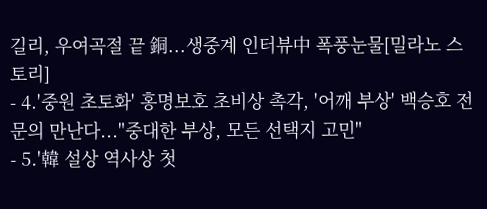길리, 우여곡절 끝 銅...생중계 인터뷰中 폭풍눈물[밀라노 스토리]
- 4.'중원 초토화' 홍명보호 초비상 촉각, '어깨 부상' 백승호 전문의 만난다..."중대한 부상, 모든 선택지 고민"
- 5.'韓 설상 역사상 첫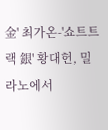金' 최가온-'쇼트트랙 銀' 황대헌, 밀라노에서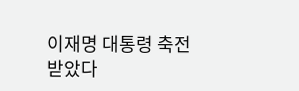이재명 대통령 축전 받았다